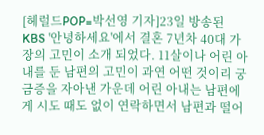[헤럴드POP=박선영 기자]23일 방송된 KBS '안녕하세요'에서 결혼 7년차 40대 가장의 고민이 소개 되었다. 11살이나 어린 아내를 둔 남편의 고민이 과연 어떤 것이리 궁금증을 자아낸 가운데 어린 아내는 남편에게 시도 때도 없이 연락하면서 남편과 떨어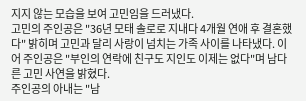지지 않는 모습을 보여 고민임을 드러냈다.
고민의 주인공은 "36년 모태 솔로로 지내다 4개월 연애 후 결혼했다" 밝히며 고민과 달리 사랑이 넘치는 가족 사이를 나타냈다. 이어 주인공은 "부인의 연락에 친구도 지인도 이제는 없다"며 남다른 고민 사연을 밝혔다.
주인공의 아내는 "남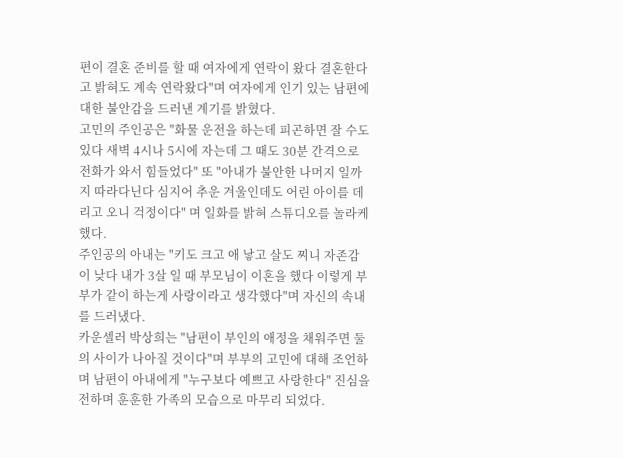편이 결혼 준비를 할 때 여자에게 연락이 왔다 결혼한다고 밝혀도 계속 연락왔다"며 여자에게 인기 있는 남편에 대한 불안감을 드러낸 계기를 밝혔다.
고민의 주인공은 "화물 운전을 하는데 피곤하면 잘 수도 있다 새벽 4시나 5시에 자는데 그 때도 30분 간격으로 전화가 와서 힘들었다" 또 "아내가 불안한 나머지 일까지 따라다닌다 심지어 추운 겨울인데도 어린 아이를 데리고 오니 걱정이다" 며 일화를 밝혀 스튜디오를 놀라케 했다.
주인공의 아내는 "키도 크고 애 낳고 살도 찌니 자존감이 낮다 내가 3살 일 때 부모님이 이혼을 했다 이렇게 부부가 같이 하는게 사랑이라고 생각했다"며 자신의 속내를 드러냈다.
카운셀러 박상희는 "남편이 부인의 애정을 채워주면 둘의 사이가 나아질 것이다"며 부부의 고민에 대해 조언하며 남편이 아내에게 "누구보다 예쁘고 사랑한다" 진심을 전하며 훈훈한 가족의 모습으로 마무리 되었다.